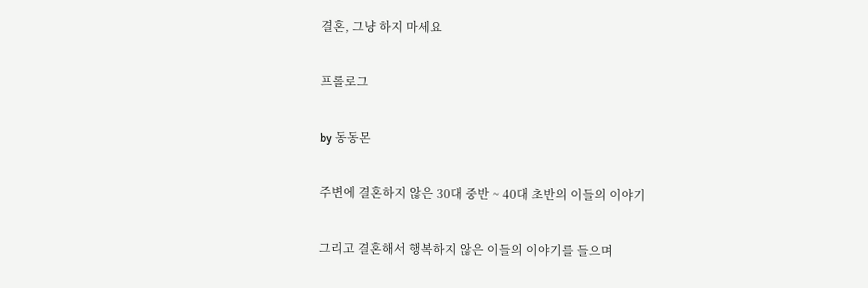결혼, 그냥 하지 마세요

프롤로그

by 동동몬

주변에 결혼하지 않은 30대 중반 ~ 40대 초반의 이들의 이야기

그리고 결혼해서 행복하지 않은 이들의 이야기를 들으며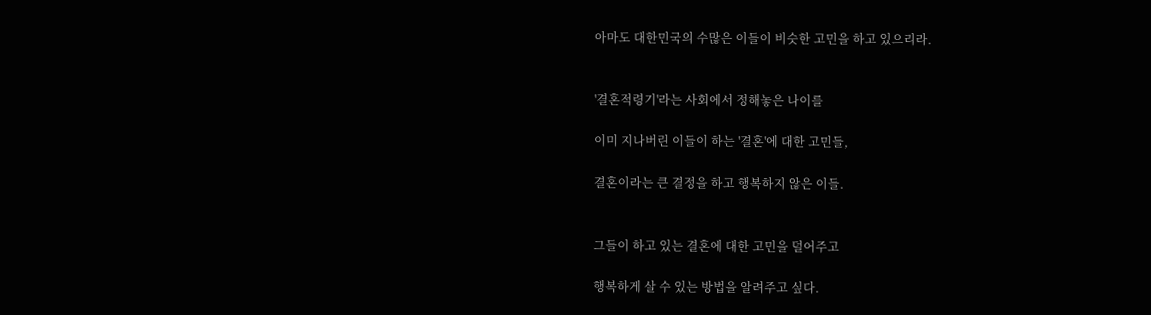아마도 대한민국의 수많은 이들이 비슷한 고민을 하고 있으리라.


'결혼적령기'라는 사회에서 정해놓은 나이를

이미 지나버린 이들이 하는 '결혼'에 대한 고민들,

결혼이라는 큰 결정을 하고 행복하지 않은 이들.


그들이 하고 있는 결혼에 대한 고민을 덜어주고

행복하게 살 수 있는 방법을 알려주고 싶다.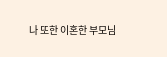나 또한 이혼한 부모님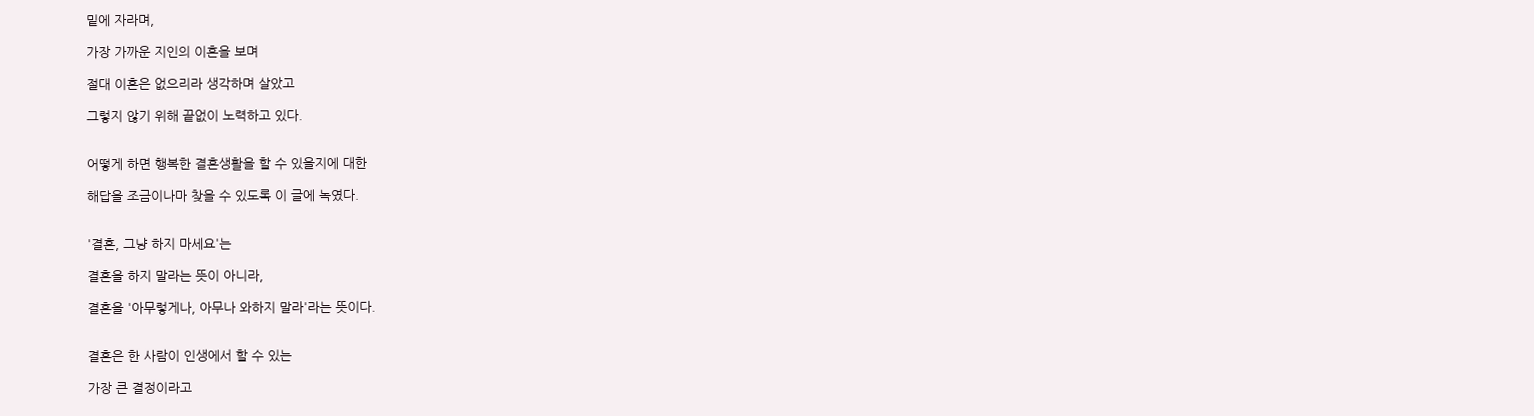밑에 자라며,

가장 가까운 지인의 이혼을 보며

절대 이혼은 없으리라 생각하며 살았고

그렇지 않기 위해 끝없이 노력하고 있다.


어떻게 하면 행복한 결혼생활을 할 수 있을지에 대한

해답을 조금이나마 찾을 수 있도록 이 글에 녹였다.


'결혼, 그냥 하지 마세요'는

결혼을 하지 말라는 뜻이 아니라,

결혼을 '아무렇게나, 아무나 와하지 말라'라는 뜻이다.


결혼은 한 사람이 인생에서 할 수 있는

가장 큰 결정이라고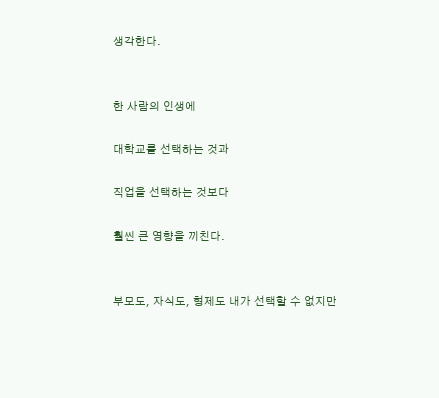생각한다.


한 사람의 인생에

대학교를 선택하는 것과

직업을 선택하는 것보다

훨씬 큰 영향을 끼친다.


부모도, 자식도, 형제도 내가 선택할 수 없지만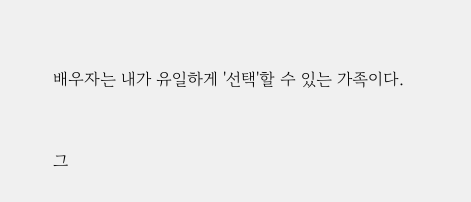배우자는 내가 유일하게 '선택'할 수 있는 가족이다.


그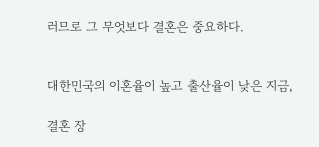러므로 그 무엇보다 결혼은 중요하다.


대한민국의 이혼율이 높고 출산율이 낮은 지금,

결혼 장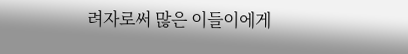려자로써 많은 이들이에게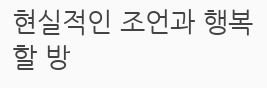현실적인 조언과 행복할 방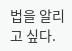법을 알리고 싶다.